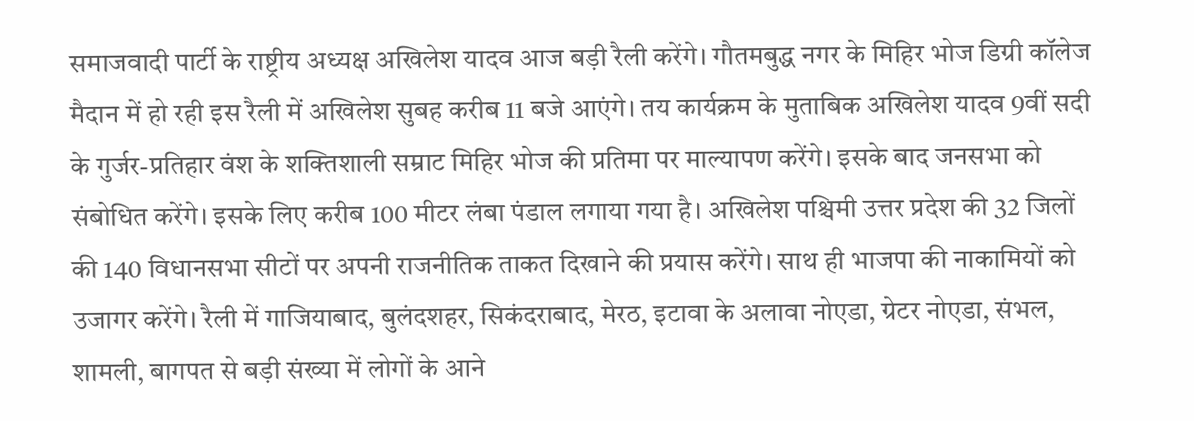समाजवादी पार्टी के राष्ट्रीय अध्यक्ष अखिलेश यादव आज बड़ी रैली करेंगे। गौतमबुद्ध नगर के मिहिर भोज डिग्री कॉलेज मैदान में हो रही इस रैली में अखिलेश सुबह करीब 11 बजे आएंगे। तय कार्यक्रम के मुताबिक अखिलेश यादव 9वीं सदी के गुर्जर-प्रतिहार वंश के शक्तिशाली सम्राट मिहिर भोज की प्रतिमा पर माल्यापण करेंगे। इसके बाद जनसभा को संबोधित करेंगे। इसके लिए करीब 100 मीटर लंबा पंडाल लगाया गया है। अखिलेश पश्चिमी उत्तर प्रदेश की 32 जिलों की 140 विधानसभा सीटों पर अपनी राजनीतिक ताकत दिखाने की प्रयास करेंगे। साथ ही भाजपा की नाकामियों को उजागर करेंगे। रैली में गाजियाबाद, बुलंदशहर, सिकंदराबाद, मेरठ, इटावा के अलावा नोएडा, ग्रेटर नोएडा, संभल, शामली, बागपत से बड़ी संख्या में लोगों के आने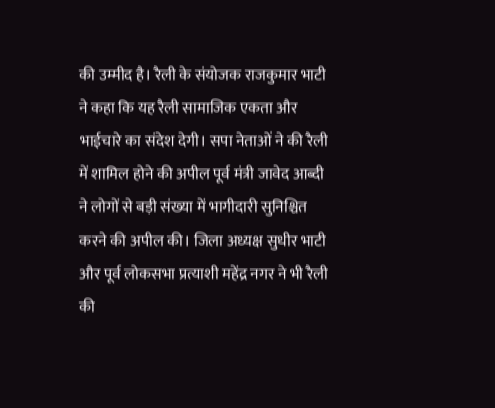की उम्मीद है। रैली के संयोजक राजकुमार भाटी ने कहा कि यह रैली सामाजिक एकता और भाईचारे का संदेश देगी। सपा नेताओं ने की रैली में शामिल होने की अपील पूर्व मंत्री जावेद आब्दी ने लोगों से बड़ी संख्या में भागीदारी सुनिश्चित करने की अपील की। जिला अध्यक्ष सुधीर भाटी और पूर्व लोकसभा प्रत्याशी महेंद्र नगर ने भी रैली की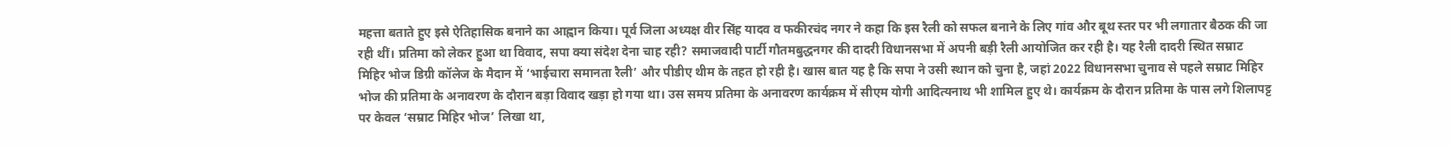महत्ता बताते हुए इसे ऐतिहासिक बनाने का आह्वान किया। पूर्व जिला अध्यक्ष वीर सिंह यादव व फकीरचंद नगर ने कहा कि इस रैली को सफल बनाने के लिए गांव और बूथ स्तर पर भी लगातार बैठक की जा रही थीं। प्रतिमा को लेकर हुआ था विवाद, सपा क्या संदेश देना चाह रही? समाजवादी पार्टी गौतमबुद्धनगर की दादरी विधानसभा में अपनी बड़ी रैली आयोजित कर रही है। यह रैली दादरी स्थित सम्राट मिहिर भोज डिग्री कॉलेज के मैदान में ‘भाईचारा समानता रैली’ और पीडीए थीम के तहत हो रही है। खास बात यह है कि सपा ने उसी स्थान को चुना है, जहां 2022 विधानसभा चुनाव से पहले सम्राट मिहिर भोज की प्रतिमा के अनावरण के दौरान बड़ा विवाद खड़ा हो गया था। उस समय प्रतिमा के अनावरण कार्यक्रम में सीएम योगी आदित्यनाथ भी शामिल हुए थे। कार्यक्रम के दौरान प्रतिमा के पास लगे शिलापट्ट पर केवल ‘सम्राट मिहिर भोज’ लिखा था,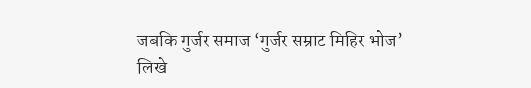जबकि गुर्जर समाज ‘गुर्जर सम्राट मिहिर भोज’ लिखे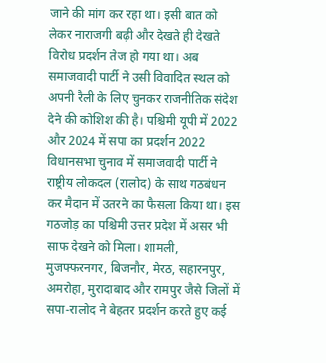जाने की मांग कर रहा था। इसी बात को लेकर नाराजगी बढ़ी और देखते ही देखते विरोध प्रदर्शन तेज हो गया था। अब समाजवादी पार्टी ने उसी विवादित स्थल को अपनी रैली के लिए चुनकर राजनीतिक संदेश देने की कोशिश की है। पश्चिमी यूपी में 2022 और 2024 में सपा का प्रदर्शन 2022 विधानसभा चुनाव में समाजवादी पार्टी ने राष्ट्रीय लोकदल (रालोद) के साथ गठबंधन कर मैदान में उतरने का फैसला किया था। इस गठजोड़ का पश्चिमी उत्तर प्रदेश में असर भी साफ देखने को मिला। शामली, मुजफ्फरनगर, बिजनौर, मेरठ, सहारनपुर, अमरोहा, मुरादाबाद और रामपुर जैसे जिलों में सपा-रालोद ने बेहतर प्रदर्शन करते हुए कई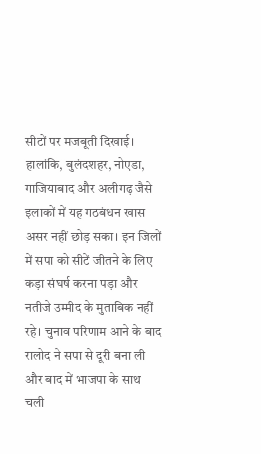सीटों पर मजबूती दिखाई। हालांकि, बुलंदशहर, नोएडा, गाजियाबाद और अलीगढ़ जैसे इलाकों में यह गठबंधन खास असर नहीं छोड़ सका। इन जिलों में सपा को सीटें जीतने के लिए कड़ा संघर्ष करना पड़ा और नतीजे उम्मीद के मुताबिक नहीं रहे। चुनाव परिणाम आने के बाद रालोद ने सपा से दूरी बना ली और बाद में भाजपा के साथ चली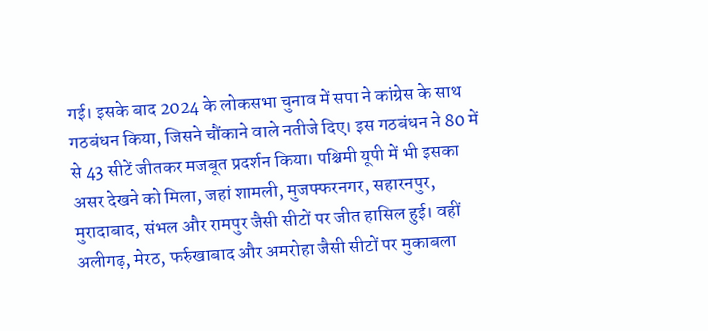गई। इसके बाद 2024 के लोकसभा चुनाव में सपा ने कांग्रेस के साथ गठबंधन किया, जिसने चौंकाने वाले नतीजे दिए। इस गठबंधन ने 80 में से 43 सीटें जीतकर मजबूत प्रदर्शन किया। पश्चिमी यूपी में भी इसका असर देखने को मिला, जहां शामली, मुजफ्फरनगर, सहारनपुर, मुरादाबाद, संभल और रामपुर जैसी सीटों पर जीत हासिल हुई। वहीं अलीगढ़, मेरठ, फर्रुखाबाद और अमरोहा जैसी सीटों पर मुकाबला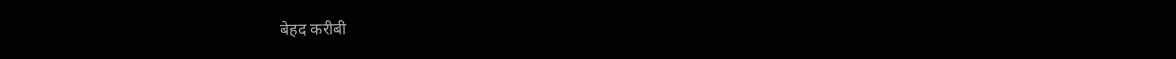बेहद करीबी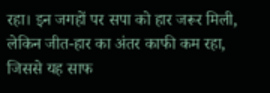रहा। इन जगहों पर सपा को हार जरूर मिली, लेकिन जीत-हार का अंतर काफी कम रहा, जिससे यह साफ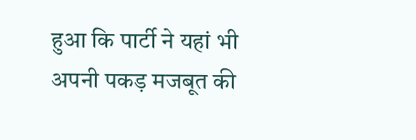हुआ कि पार्टी ने यहां भी अपनी पकड़ मजबूत की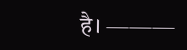है। ———